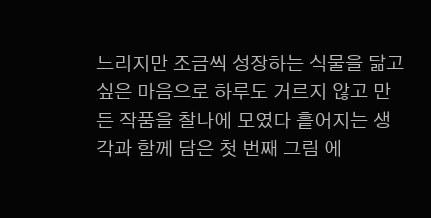느리지만 조금씩 성장하는 식물을 닮고 싶은 마음으로 하루도 거르지 않고 만든 작품을 찰나에 모였다 흩어지는 생각과 함께 담은 첫 번째 그림 에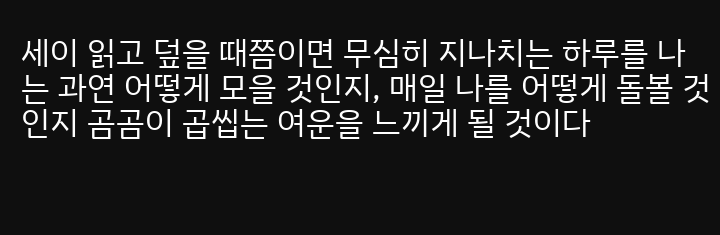세이 읽고 덮을 때쯤이면 무심히 지나치는 하루를 나는 과연 어떻게 모을 것인지, 매일 나를 어떻게 돌볼 것인지 곰곰이 곱씹는 여운을 느끼게 될 것이다